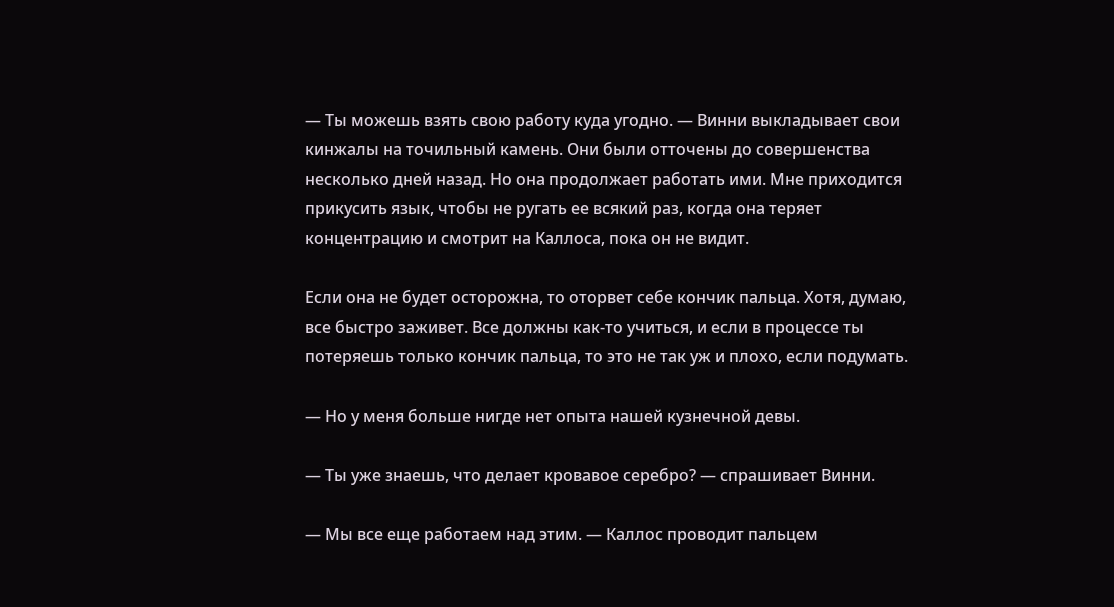— Ты можешь взять свою работу куда угодно. — Винни выкладывает свои кинжалы на точильный камень. Они были отточены до совершенства несколько дней назад. Но она продолжает работать ими. Мне приходится прикусить язык, чтобы не ругать ее всякий раз, когда она теряет концентрацию и смотрит на Каллоса, пока он не видит.

Если она не будет осторожна, то оторвет себе кончик пальца. Хотя, думаю, все быстро заживет. Все должны как-то учиться, и если в процессе ты потеряешь только кончик пальца, то это не так уж и плохо, если подумать.

— Но у меня больше нигде нет опыта нашей кузнечной девы.

— Ты уже знаешь, что делает кровавое серебро? — спрашивает Винни.

— Мы все еще работаем над этим. — Каллос проводит пальцем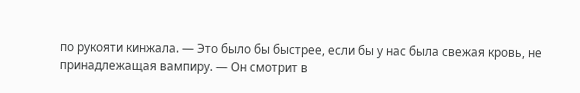по рукояти кинжала. — Это было бы быстрее, если бы у нас была свежая кровь, не принадлежащая вампиру. — Он смотрит в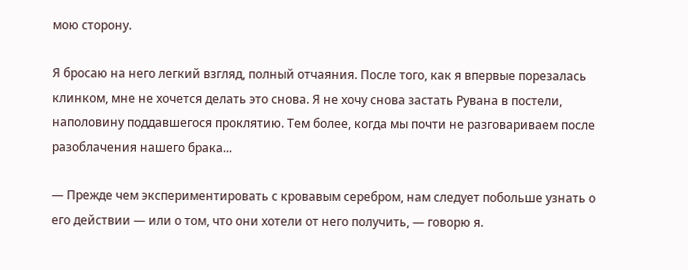мою сторону.

Я бросаю на него легкий взгляд, полный отчаяния. После того, как я впервые порезалась клинком, мне не хочется делать это снова. Я не хочу снова застать Рувана в постели, наполовину поддавшегося проклятию. Тем более, когда мы почти не разговариваем после разоблачения нашего брака...

— Прежде чем экспериментировать с кровавым серебром, нам следует побольше узнать о его действии — или о том, что они хотели от него получить, — говорю я.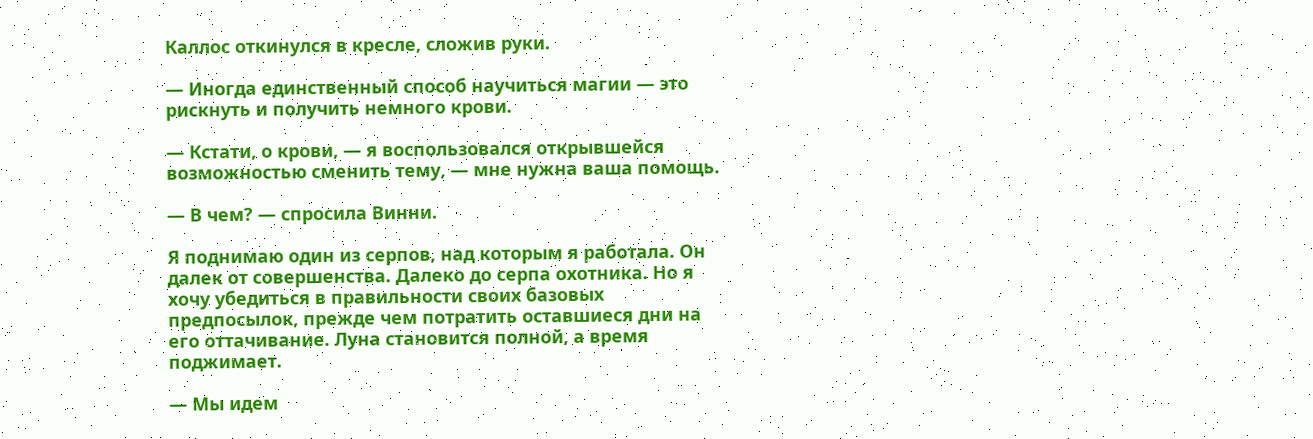Каллос откинулся в кресле, сложив руки.

— Иногда единственный способ научиться магии — это рискнуть и получить немного крови.

— Кстати, о крови, — я воспользовался открывшейся возможностью сменить тему, — мне нужна ваша помощь.

— В чем? — спросила Винни.

Я поднимаю один из серпов, над которым я работала. Он далек от совершенства. Далеко до серпа охотника. Но я хочу убедиться в правильности своих базовых предпосылок, прежде чем потратить оставшиеся дни на его оттачивание. Луна становится полной, а время поджимает.

— Мы идем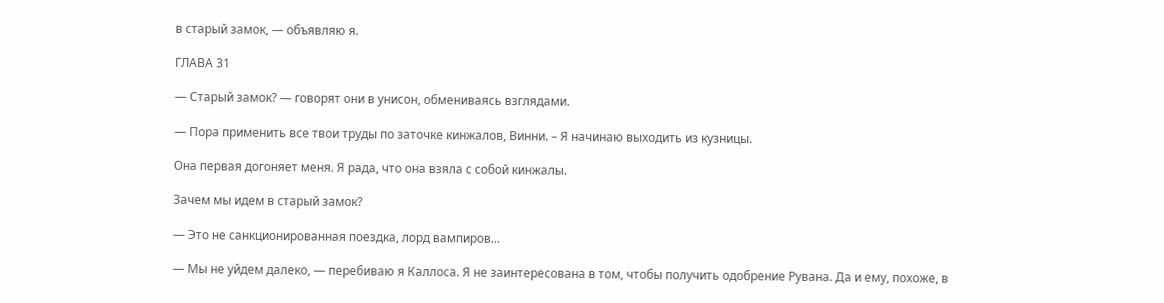в старый замок, — объявляю я.

ГЛАВА 31

— Старый замок? — говорят они в унисон, обмениваясь взглядами.

— Пора применить все твои труды по заточке кинжалов, Винни. – Я начинаю выходить из кузницы.

Она первая догоняет меня. Я рада, что она взяла с собой кинжалы.

Зачем мы идем в старый замок?

— Это не санкционированная поездка, лорд вампиров...

— Мы не уйдем далеко, — перебиваю я Каллоса. Я не заинтересована в том, чтобы получить одобрение Рувана. Да и ему, похоже, в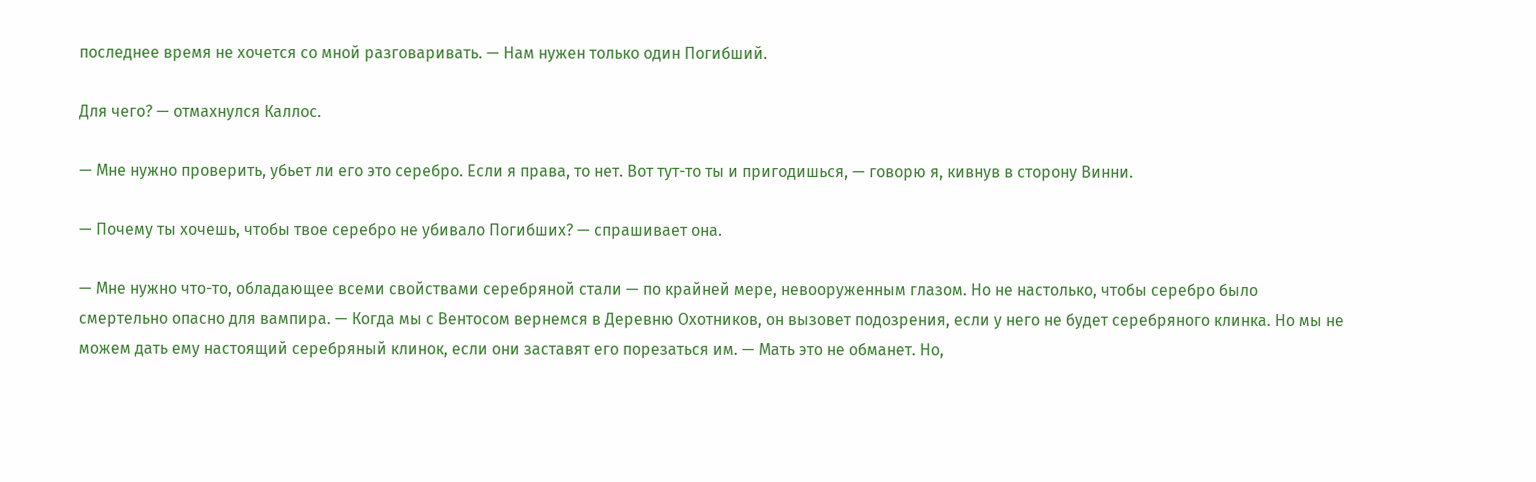последнее время не хочется со мной разговаривать. — Нам нужен только один Погибший.

Для чего? — отмахнулся Каллос.

— Мне нужно проверить, убьет ли его это серебро. Если я права, то нет. Вот тут-то ты и пригодишься, — говорю я, кивнув в сторону Винни.

— Почему ты хочешь, чтобы твое серебро не убивало Погибших? — спрашивает она.

— Мне нужно что-то, обладающее всеми свойствами серебряной стали — по крайней мере, невооруженным глазом. Но не настолько, чтобы серебро было смертельно опасно для вампира. — Когда мы с Вентосом вернемся в Деревню Охотников, он вызовет подозрения, если у него не будет серебряного клинка. Но мы не можем дать ему настоящий серебряный клинок, если они заставят его порезаться им. — Мать это не обманет. Но,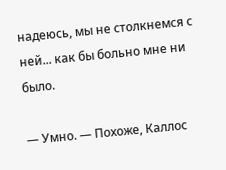надеюсь, мы не столкнемся с ней... как бы больно мне ни было.

— Умно. — Похоже, Каллос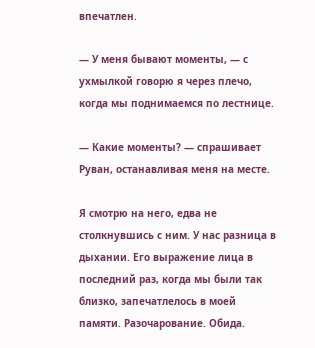впечатлен.

— У меня бывают моменты, — с ухмылкой говорю я через плечо, когда мы поднимаемся по лестнице.

— Какие моменты? — спрашивает Руван, останавливая меня на месте.

Я смотрю на него, едва не столкнувшись с ним. У нас разница в дыхании. Его выражение лица в последний раз, когда мы были так близко, запечатлелось в моей памяти. Разочарование. Обида.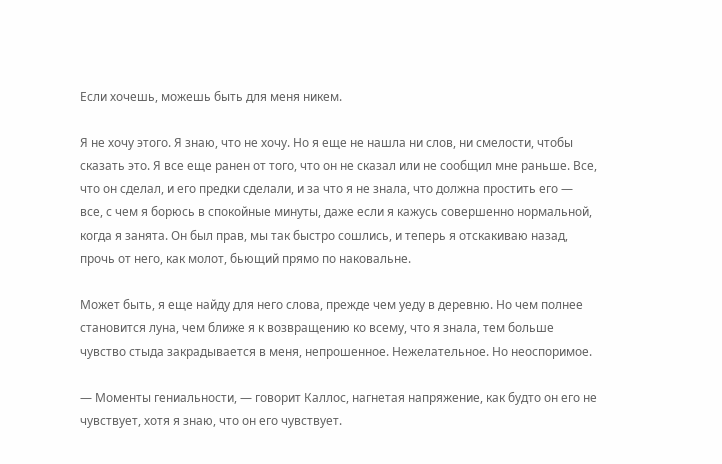Если хочешь, можешь быть для меня никем.

Я не хочу этого. Я знаю, что не хочу. Но я еще не нашла ни слов, ни смелости, чтобы сказать это. Я все еще ранен от того, что он не сказал или не сообщил мне раньше. Все, что он сделал, и его предки сделали, и за что я не знала, что должна простить его — все, с чем я борюсь в спокойные минуты, даже если я кажусь совершенно нормальной, когда я занята. Он был прав, мы так быстро сошлись, и теперь я отскакиваю назад, прочь от него, как молот, бьющий прямо по наковальне.

Может быть, я еще найду для него слова, прежде чем уеду в деревню. Но чем полнее становится луна, чем ближе я к возвращению ко всему, что я знала, тем больше чувство стыда закрадывается в меня, непрошенное. Нежелательное. Но неоспоримое.

— Моменты гениальности, — говорит Каллос, нагнетая напряжение, как будто он его не чувствует, хотя я знаю, что он его чувствует.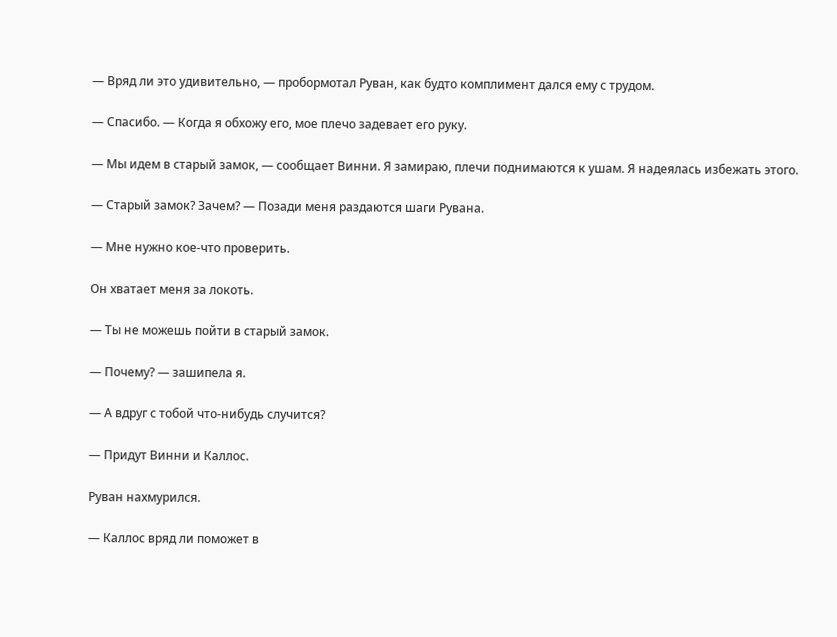— Вряд ли это удивительно, — пробормотал Руван, как будто комплимент дался ему с трудом.

— Спасибо. — Когда я обхожу его, мое плечо задевает его руку.

— Мы идем в старый замок, — сообщает Винни. Я замираю, плечи поднимаются к ушам. Я надеялась избежать этого.

— Старый замок? Зачем? — Позади меня раздаются шаги Рувана.

— Мне нужно кое-что проверить.

Он хватает меня за локоть.

— Ты не можешь пойти в старый замок.

— Почему? — зашипела я.

— А вдруг с тобой что-нибудь случится?

— Придут Винни и Каллос.

Руван нахмурился.

— Каллос вряд ли поможет в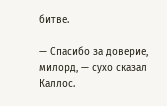битве.

— Спасибо за доверие, милорд, — сухо сказал Каллос.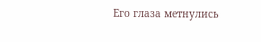Его глаза метнулись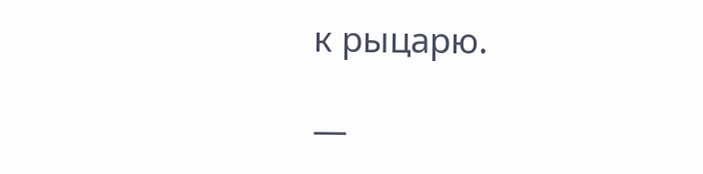к рыцарю.

—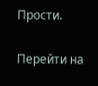Прости.

Перейти на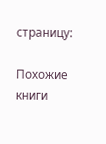страницу:

Похожие книги